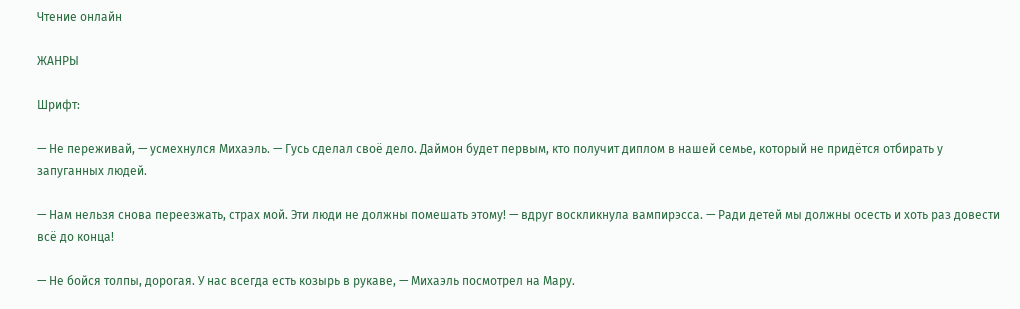Чтение онлайн

ЖАНРЫ

Шрифт:

— Не переживай, — усмехнулся Михаэль. — Гусь сделал своё дело. Даймон будет первым, кто получит диплом в нашей семье, который не придётся отбирать у запуганных людей.

— Нам нельзя снова переезжать, страх мой. Эти люди не должны помешать этому! — вдруг воскликнула вампирэсса. — Ради детей мы должны осесть и хоть раз довести всё до конца!

— Не бойся толпы, дорогая. У нас всегда есть козырь в рукаве, — Михаэль посмотрел на Мару.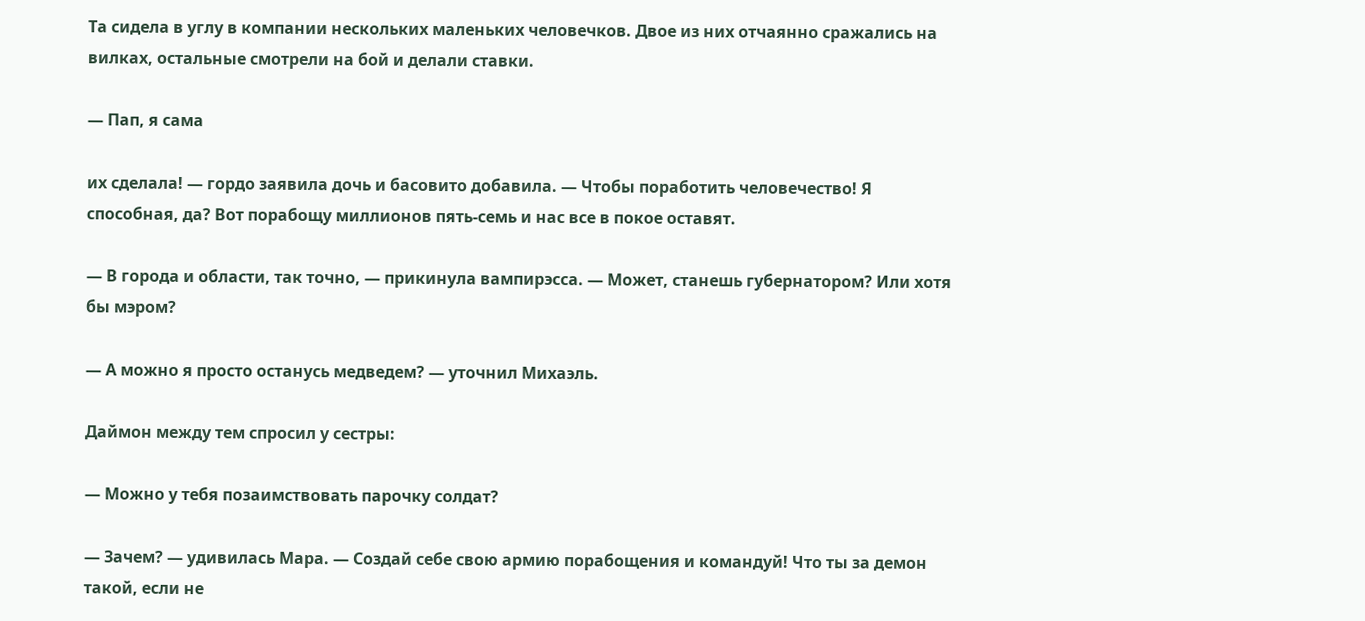Та сидела в углу в компании нескольких маленьких человечков. Двое из них отчаянно сражались на вилках, остальные смотрели на бой и делали ставки.

— Пап, я сама

их сделала! — гордо заявила дочь и басовито добавила. — Чтобы поработить человечество! Я способная, да? Вот порабощу миллионов пять-семь и нас все в покое оставят.

— В города и области, так точно, — прикинула вампирэсса. — Может, станешь губернатором? Или хотя бы мэром?

— А можно я просто останусь медведем? — уточнил Михаэль.

Даймон между тем спросил у сестры:

— Можно у тебя позаимствовать парочку солдат?

— Зачем? — удивилась Мара. — Создай себе свою армию порабощения и командуй! Что ты за демон такой, если не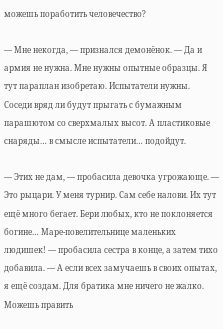можешь поработить человечество?

— Мне некогда, — признался демонёнок. — Да и армия не нужна. Мне нужны опытные образцы. Я тут параплан изобретаю. Испытатели нужны. Соседи вряд ли будут прыгать с бумажным парашютом со сверхмалых высот. А пластиковые снаряды… в смысле испытатели… подойдут.

— Этих не дам, — пробасила девочка угрожающе. — Это рыцари. У меня турнир. Сам себе налови. Их тут ещё много бегает. Бери любых, кто не поклоняется богине… Маре-повелительнице маленьких людишек! — пробасила сестра в конце, а затем тихо добавила. — А если всех замучаешь в своих опытах, я ещё создам. Для братика мне ничего не жалко. Можешь править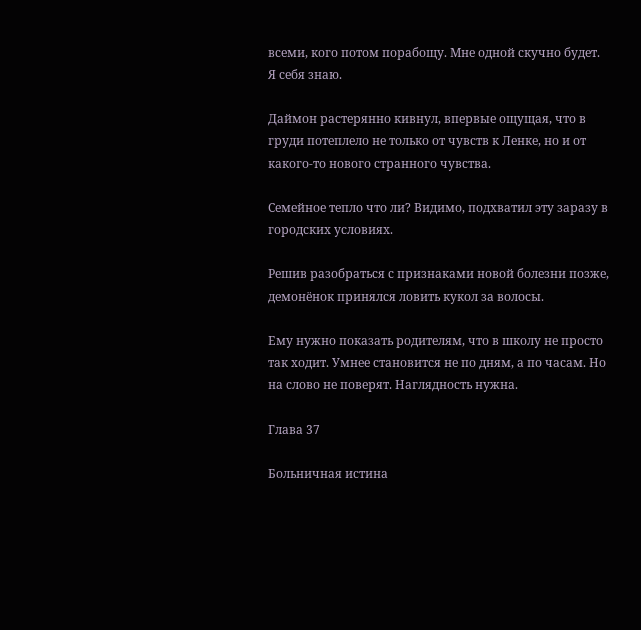всеми, кого потом порабощу. Мне одной скучно будет. Я себя знаю.

Даймон растерянно кивнул, впервые ощущая, что в груди потеплело не только от чувств к Ленке, но и от какого-то нового странного чувства.

Семейное тепло что ли? Видимо, подхватил эту заразу в городских условиях.

Решив разобраться с признаками новой болезни позже, демонёнок принялся ловить кукол за волосы.

Ему нужно показать родителям, что в школу не просто так ходит. Умнее становится не по дням, а по часам. Но на слово не поверят. Наглядность нужна.

Глава 37

Больничная истина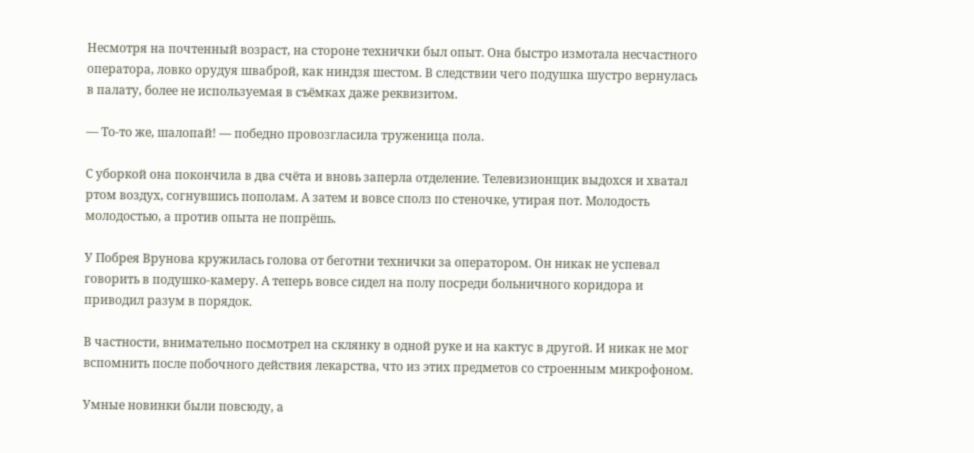Несмотря на почтенный возраст, на стороне технички был опыт. Она быстро измотала несчастного оператора, ловко орудуя шваброй, как ниндзя шестом. В следствии чего подушка шустро вернулась в палату, более не используемая в съёмках даже реквизитом.

— То-то же, шалопай! — победно провозгласила труженица пола.

С уборкой она покончила в два счёта и вновь заперла отделение. Телевизионщик выдохся и хватал ртом воздух, согнувшись пополам. А затем и вовсе сполз по стеночке, утирая пот. Молодость молодостью, а против опыта не попрёшь.

У Побрея Врунова кружилась голова от беготни технички за оператором. Он никак не успевал говорить в подушко-камеру. А теперь вовсе сидел на полу посреди больничного коридора и приводил разум в порядок.

В частности, внимательно посмотрел на склянку в одной руке и на кактус в другой. И никак не мог вспомнить после побочного действия лекарства, что из этих предметов со строенным микрофоном.

Умные новинки были повсюду, а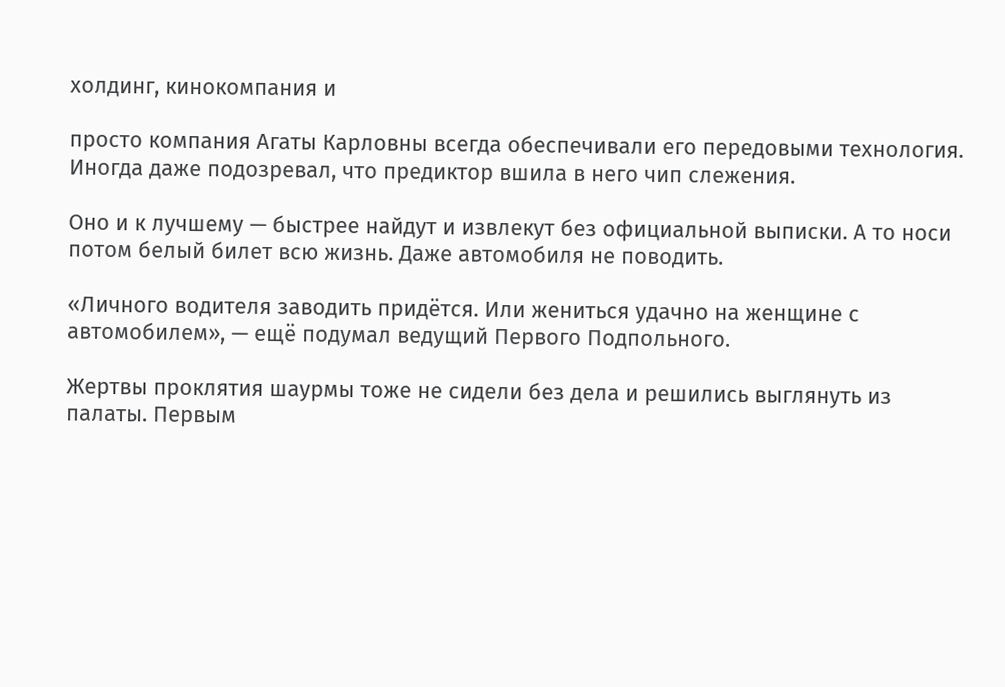холдинг, кинокомпания и

просто компания Агаты Карловны всегда обеспечивали его передовыми технология. Иногда даже подозревал, что предиктор вшила в него чип слежения.

Оно и к лучшему — быстрее найдут и извлекут без официальной выписки. А то носи потом белый билет всю жизнь. Даже автомобиля не поводить.

«Личного водителя заводить придётся. Или жениться удачно на женщине с автомобилем», — ещё подумал ведущий Первого Подпольного.

Жертвы проклятия шаурмы тоже не сидели без дела и решились выглянуть из палаты. Первым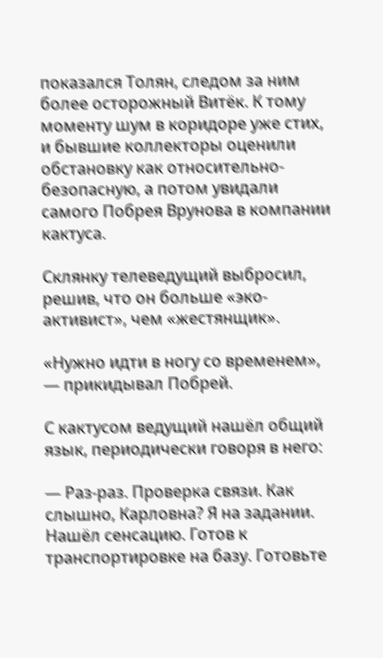показался Толян, следом за ним более осторожный Витёк. К тому моменту шум в коридоре уже стих, и бывшие коллекторы оценили обстановку как относительно-безопасную, а потом увидали самого Побрея Врунова в компании кактуса.

Склянку телеведущий выбросил, решив, что он больше «эко-активист», чем «жестянщик».

«Нужно идти в ногу со временем», — прикидывал Побрей.

С кактусом ведущий нашёл общий язык, периодически говоря в него:

— Раз-раз. Проверка связи. Как слышно, Карловна? Я на задании. Нашёл сенсацию. Готов к транспортировке на базу. Готовьте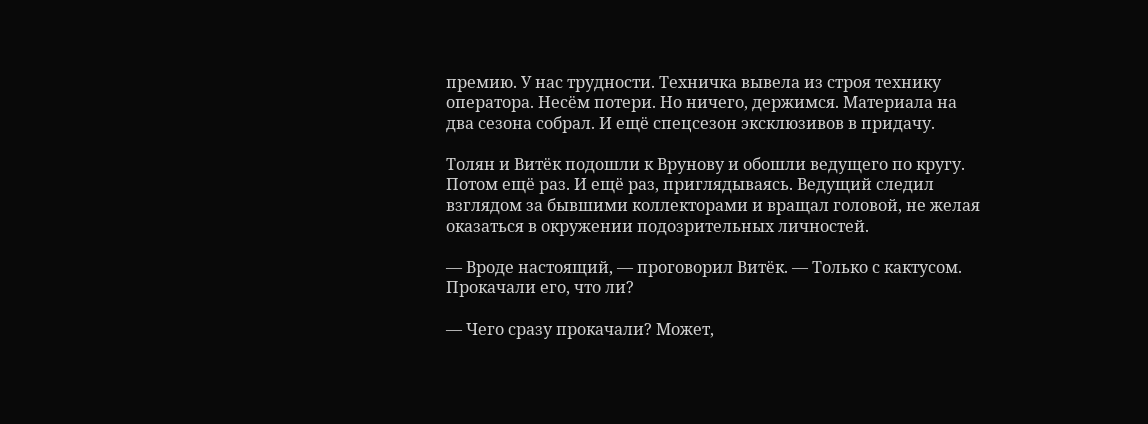премию. У нас трудности. Техничка вывела из строя технику оператора. Несём потери. Но ничего, держимся. Материала на два сезона собрал. И ещё спецсезон эксклюзивов в придачу.

Толян и Витёк подошли к Врунову и обошли ведущего по кругу. Потом ещё раз. И ещё раз, приглядываясь. Ведущий следил взглядом за бывшими коллекторами и вращал головой, не желая оказаться в окружении подозрительных личностей.

— Вроде настоящий, — проговорил Витёк. — Только с кактусом. Прокачали его, что ли?

— Чего сразу прокачали? Может,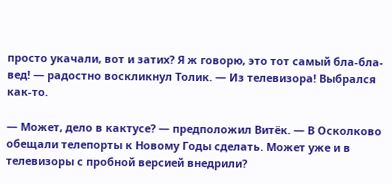просто укачали, вот и затих? Я ж говорю, это тот самый бла-бла-вед! — радостно воскликнул Толик. — Из телевизора! Выбрался как-то.

— Может, дело в кактусе? — предположил Витёк. — В Осколково обещали телепорты к Новому Годы сделать. Может уже и в телевизоры с пробной версией внедрили?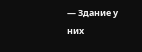— Здание у них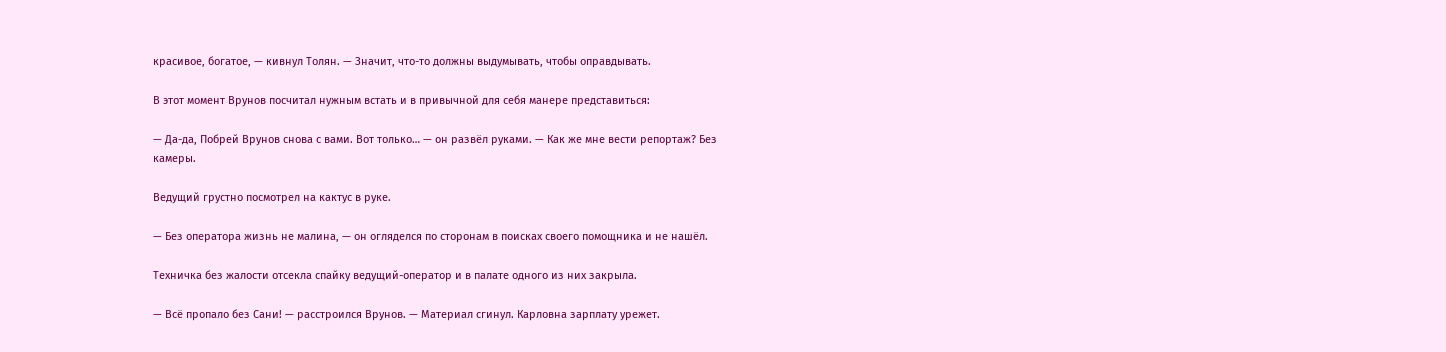красивое, богатое, — кивнул Толян. — Значит, что-то должны выдумывать, чтобы оправдывать.

В этот момент Врунов посчитал нужным встать и в привычной для себя манере представиться:

— Да-да, Побрей Врунов снова с вами. Вот только… — он развёл руками. — Как же мне вести репортаж? Без камеры.

Ведущий грустно посмотрел на кактус в руке.

— Без оператора жизнь не малина, — он огляделся по сторонам в поисках своего помощника и не нашёл.

Техничка без жалости отсекла спайку ведущий-оператор и в палате одного из них закрыла.

— Всё пропало без Сани! — расстроился Врунов. — Материал сгинул. Карловна зарплату урежет.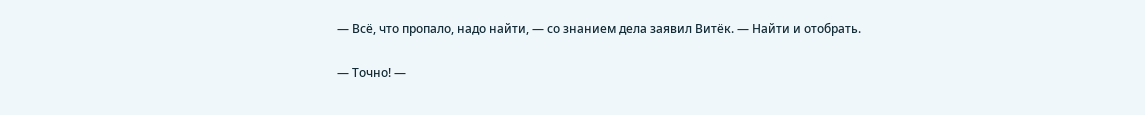— Всё, что пропало, надо найти, — со знанием дела заявил Витёк. — Найти и отобрать.

— Точно! —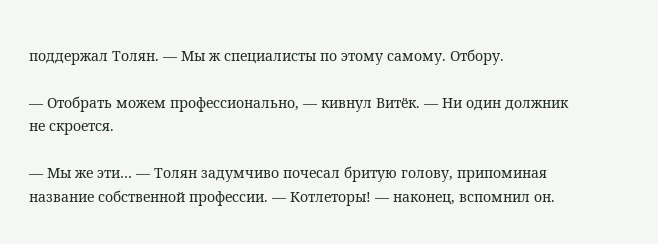поддержал Толян. — Мы ж специалисты по этому самому. Отбору.

— Отобрать можем профессионально, — кивнул Витёк. — Ни один должник не скроется.

— Мы же эти… — Толян задумчиво почесал бритую голову, припоминая название собственной профессии. — Котлеторы! — наконец, вспомнил он.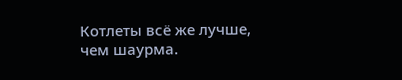Котлеты всё же лучше, чем шаурма.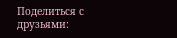Поделиться с друзьями: